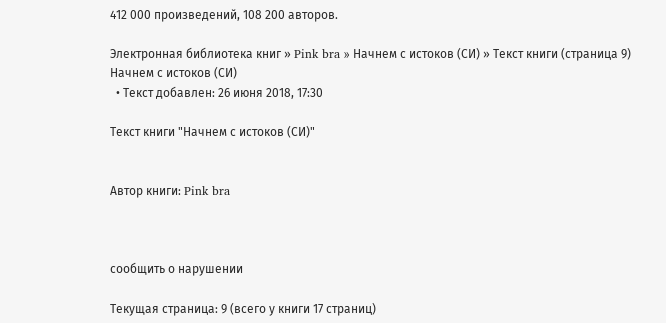412 000 произведений, 108 200 авторов.

Электронная библиотека книг » Pink bra » Начнем с истоков (СИ) » Текст книги (страница 9)
Начнем с истоков (СИ)
  • Текст добавлен: 26 июня 2018, 17:30

Текст книги "Начнем с истоков (СИ)"


Автор книги: Pink bra



сообщить о нарушении

Текущая страница: 9 (всего у книги 17 страниц)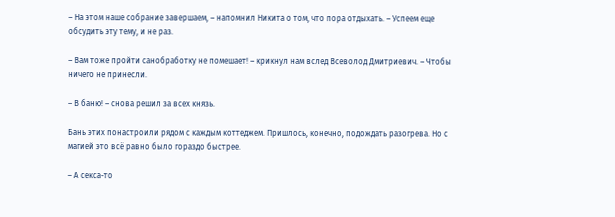– На этом наше собрание завершаем, – напомнил Никита о том, что пора отдыхать. – Успеем еще обсудить эту тему, и не раз.

– Вам тоже пройти санобработку не помешает! – крикнул нам вслед Всеволод Дмитриевич. – Чтобы ничего не принесли.

– В баню! – снова решил за всех князь.

Бань этих понастроили рядом с каждым коттеджем. Пришлось, конечно, подождать разогрева. Но с магией это всё равно было гораздо быстрее.

– А секса-то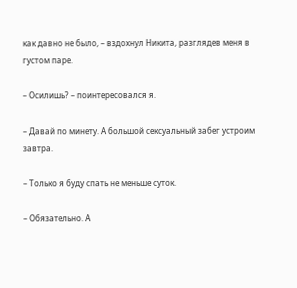как давно не было, – вздохнул Никита, разглядев меня в густом паре.

– Осилишь? – поинтересовался я.

– Давай по минету. А большой сексуальный забег устроим завтра.

– Только я буду спать не меньше суток.

– Обязательно. А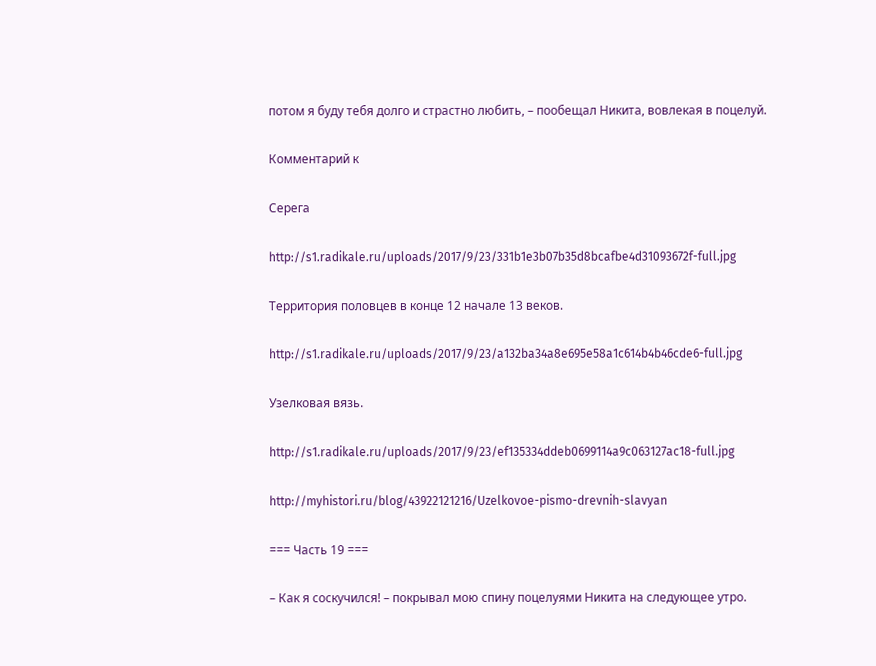потом я буду тебя долго и страстно любить, – пообещал Никита, вовлекая в поцелуй.

Комментарий к

Серега

http://s1.radikale.ru/uploads/2017/9/23/331b1e3b07b35d8bcafbe4d31093672f-full.jpg

Территория половцев в конце 12 начале 13 веков.

http://s1.radikale.ru/uploads/2017/9/23/a132ba34a8e695e58a1c614b4b46cde6-full.jpg

Узелковая вязь.

http://s1.radikale.ru/uploads/2017/9/23/ef135334ddeb0699114a9c063127ac18-full.jpg

http://myhistori.ru/blog/43922121216/Uzelkovoe-pismo-drevnih-slavyan

=== Часть 19 ===

– Как я соскучился! – покрывал мою спину поцелуями Никита на следующее утро.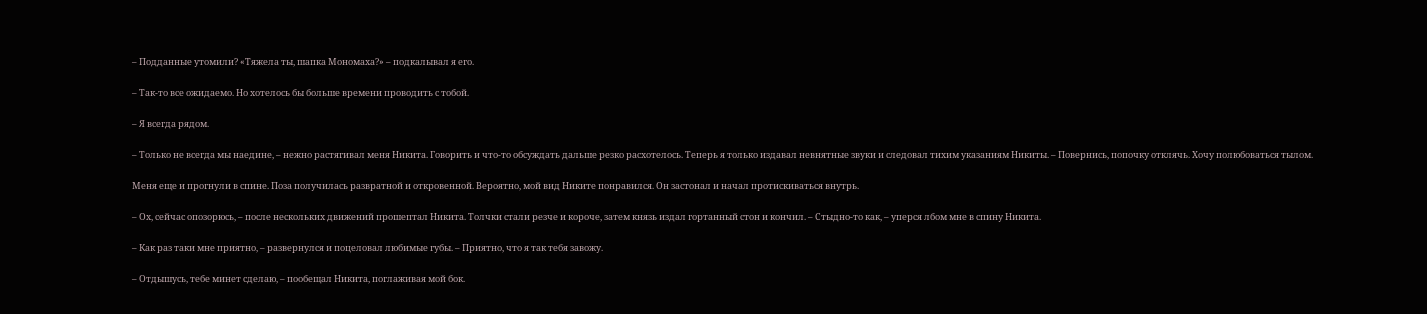– Подданные утомили? «Тяжела ты, шапка Мономаха?» – подкалывал я его.

– Так-то все ожидаемо. Но хотелось бы больше времени проводить с тобой.

– Я всегда рядом.

– Только не всегда мы наедине, – нежно растягивал меня Никита. Говорить и что-то обсуждать дальше резко расхотелось. Теперь я только издавал невнятные звуки и следовал тихим указаниям Никиты. – Повернись, попочку отклячь. Хочу полюбоваться тылом.

Меня еще и прогнули в спине. Поза получилась развратной и откровенной. Вероятно, мой вид Никите понравился. Он застонал и начал протискиваться внутрь.

– Ох, сейчас опозорюсь, – после нескольких движений прошептал Никита. Толчки стали резче и короче, затем князь издал гортанный стон и кончил. – Стыдно-то как, – уперся лбом мне в спину Никита.

– Как раз таки мне приятно, – развернулся и поцеловал любимые губы. – Приятно, что я так тебя завожу.

– Отдышусь, тебе минет сделаю, – пообещал Никита, поглаживая мой бок.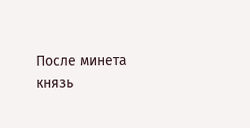После минета князь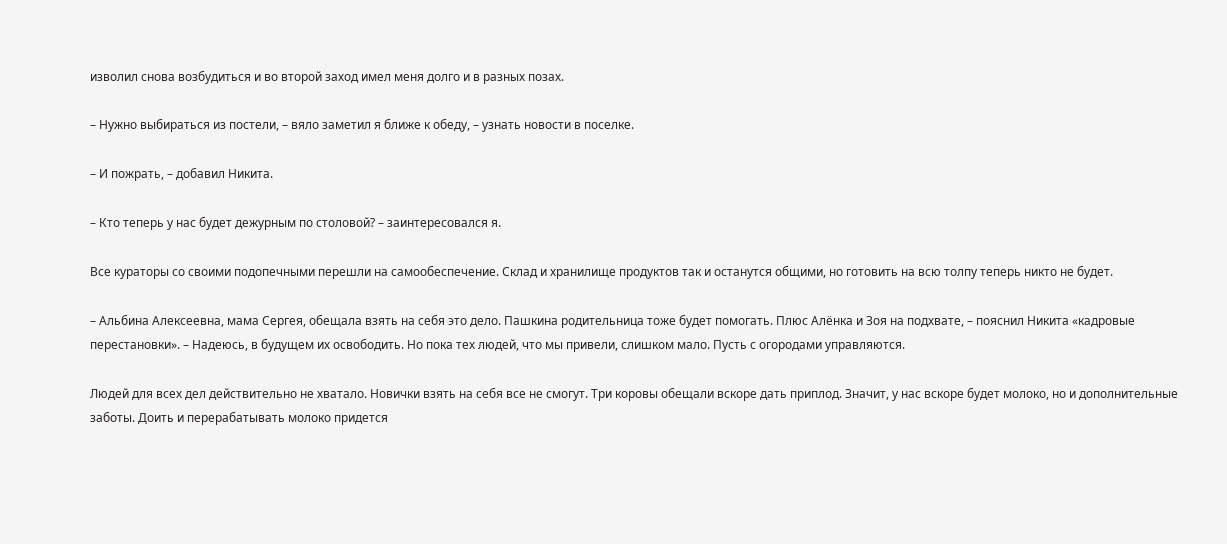изволил снова возбудиться и во второй заход имел меня долго и в разных позах.

– Нужно выбираться из постели, – вяло заметил я ближе к обеду, – узнать новости в поселке.

– И пожрать, – добавил Никита.

– Кто теперь у нас будет дежурным по столовой? – заинтересовался я.

Все кураторы со своими подопечными перешли на самообеспечение. Склад и хранилище продуктов так и останутся общими, но готовить на всю толпу теперь никто не будет.

– Альбина Алексеевна, мама Сергея, обещала взять на себя это дело. Пашкина родительница тоже будет помогать. Плюс Алёнка и Зоя на подхвате, – пояснил Никита «кадровые перестановки». – Надеюсь, в будущем их освободить. Но пока тех людей, что мы привели, слишком мало. Пусть с огородами управляются.

Людей для всех дел действительно не хватало. Новички взять на себя все не смогут. Три коровы обещали вскоре дать приплод. Значит, у нас вскоре будет молоко, но и дополнительные заботы. Доить и перерабатывать молоко придется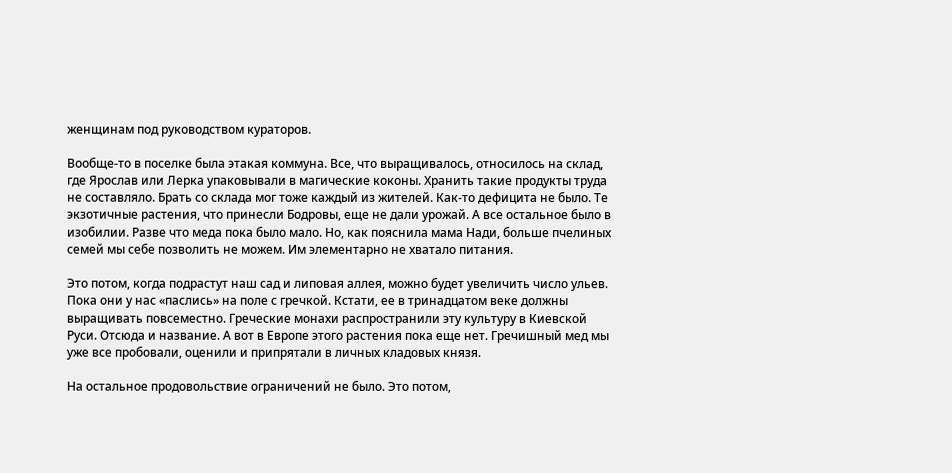женщинам под руководством кураторов.

Вообще-то в поселке была этакая коммуна. Все, что выращивалось, относилось на склад, где Ярослав или Лерка упаковывали в магические коконы. Хранить такие продукты труда не составляло. Брать со склада мог тоже каждый из жителей. Как-то дефицита не было. Те экзотичные растения, что принесли Бодровы, еще не дали урожай. А все остальное было в изобилии. Разве что меда пока было мало. Но, как пояснила мама Нади, больше пчелиных семей мы себе позволить не можем. Им элементарно не хватало питания.

Это потом, когда подрастут наш сад и липовая аллея, можно будет увеличить число ульев. Пока они у нас «паслись» на поле с гречкой. Кстати, ее в тринадцатом веке должны выращивать повсеместно. Греческие монахи распространили эту культуру в Киевской Руси. Отсюда и название. А вот в Европе этого растения пока еще нет. Гречишный мед мы уже все пробовали, оценили и припрятали в личных кладовых князя.

На остальное продовольствие ограничений не было. Это потом,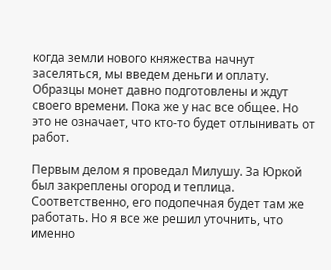когда земли нового княжества начнут заселяться, мы введем деньги и оплату. Образцы монет давно подготовлены и ждут своего времени. Пока же у нас все общее. Но это не означает, что кто-то будет отлынивать от работ.

Первым делом я проведал Милушу. За Юркой был закреплены огород и теплица. Соответственно, его подопечная будет там же работать. Но я все же решил уточнить, что именно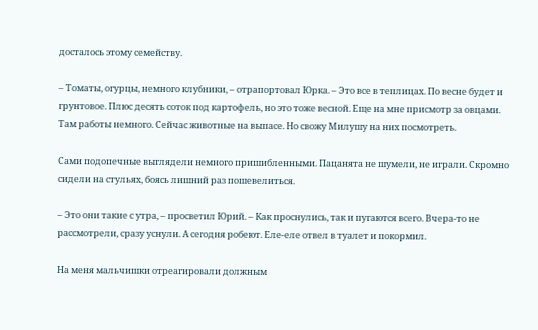досталось этому семейству.

– Томаты, огурцы, немного клубники, – отрапортовал Юрка. – Это все в теплицах. По весне будет и грунтовое. Плюс десять соток под картофель, но это тоже весной. Еще на мне присмотр за овцами. Там работы немного. Сейчас животные на выпасе. Но свожу Милушу на них посмотреть.

Сами подопечные выглядели немного пришибленными. Пацанята не шумели, не играли. Скромно сидели на стульях, боясь лишний раз пошевелиться.

– Это они такие с утра, – просветил Юрий. – Как проснулись, так и пугаются всего. Вчера-то не рассмотрели, сразу уснули. А сегодня робеют. Еле-еле отвел в туалет и покормил.

На меня мальчишки отреагировали должным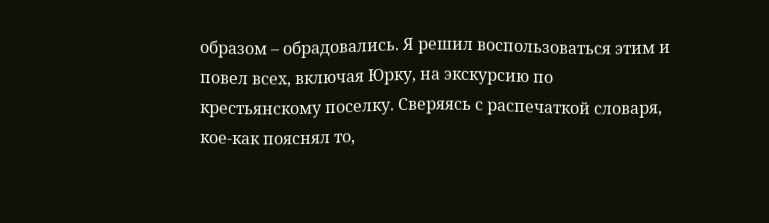образом – обрадовались. Я решил воспользоваться этим и повел всех, включая Юрку, на экскурсию по крестьянскому поселку. Сверяясь с распечаткой словаря, кое-как пояснял то,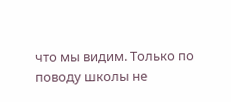что мы видим. Только по поводу школы не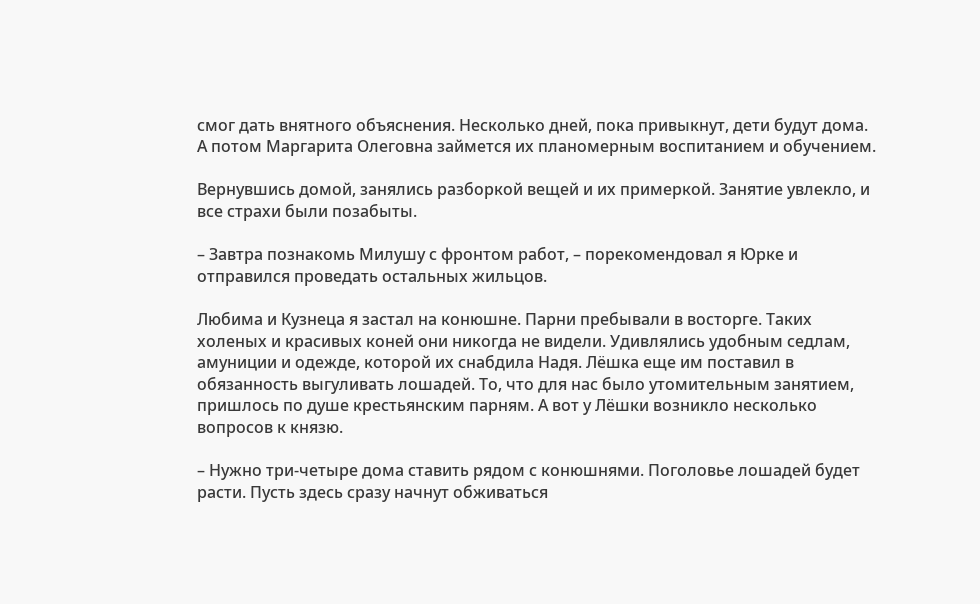смог дать внятного объяснения. Несколько дней, пока привыкнут, дети будут дома. А потом Маргарита Олеговна займется их планомерным воспитанием и обучением.

Вернувшись домой, занялись разборкой вещей и их примеркой. Занятие увлекло, и все страхи были позабыты.

– Завтра познакомь Милушу с фронтом работ, – порекомендовал я Юрке и отправился проведать остальных жильцов.

Любима и Кузнеца я застал на конюшне. Парни пребывали в восторге. Таких холеных и красивых коней они никогда не видели. Удивлялись удобным седлам, амуниции и одежде, которой их снабдила Надя. Лёшка еще им поставил в обязанность выгуливать лошадей. То, что для нас было утомительным занятием, пришлось по душе крестьянским парням. А вот у Лёшки возникло несколько вопросов к князю.

– Нужно три-четыре дома ставить рядом с конюшнями. Поголовье лошадей будет расти. Пусть здесь сразу начнут обживаться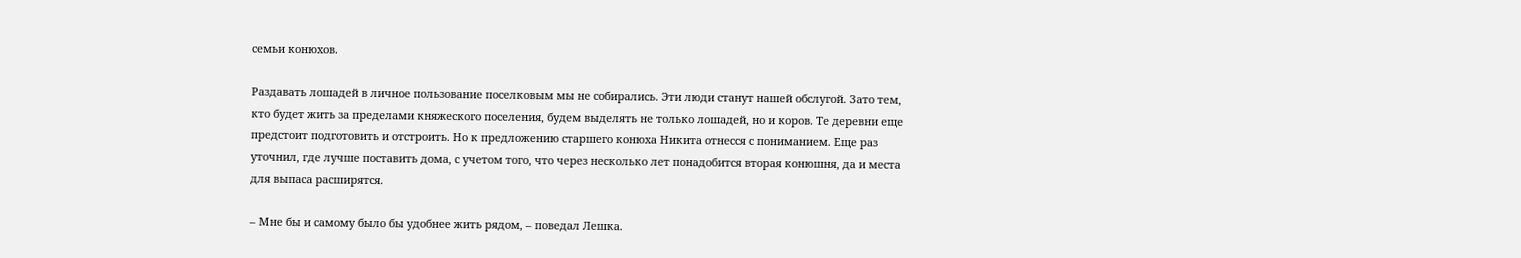семьи конюхов.

Раздавать лошадей в личное пользование поселковым мы не собирались. Эти люди станут нашей обслугой. Зато тем, кто будет жить за пределами княжеского поселения, будем выделять не только лошадей, но и коров. Те деревни еще предстоит подготовить и отстроить. Но к предложению старшего конюха Никита отнесся с пониманием. Еще раз уточнил, где лучше поставить дома, с учетом того, что через несколько лет понадобится вторая конюшня, да и места для выпаса расширятся.

– Мне бы и самому было бы удобнее жить рядом, – поведал Лешка.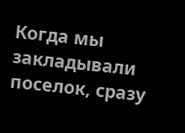Когда мы закладывали поселок, сразу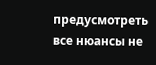предусмотреть все нюансы не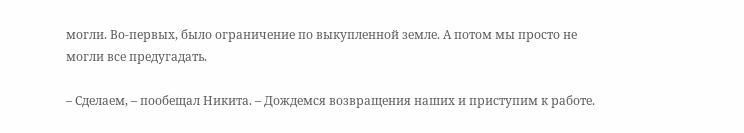могли. Во-первых, было ограничение по выкупленной земле. А потом мы просто не могли все предугадать.

– Сделаем, – пообещал Никита. – Дождемся возвращения наших и приступим к работе.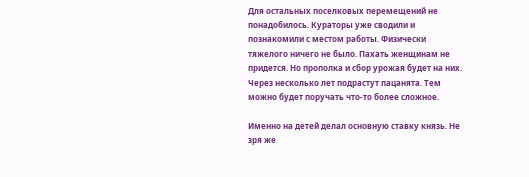Для остальных поселковых перемещений не понадобилось. Кураторы уже сводили и познакомили с местом работы. Физически тяжелого ничего не было. Пахать женщинам не придется. Но прополка и сбор урожая будет на них. Через несколько лет подрастут пацанята. Тем можно будет поручать что-то более сложное.

Именно на детей делал основную ставку князь. Не зря же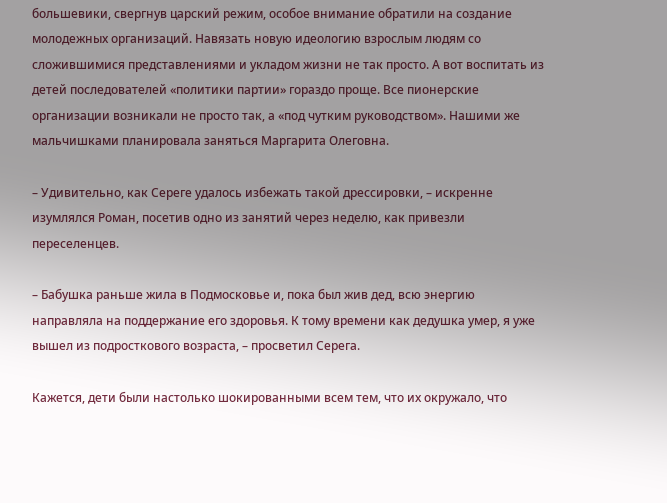большевики, свергнув царский режим, особое внимание обратили на создание молодежных организаций. Навязать новую идеологию взрослым людям со сложившимися представлениями и укладом жизни не так просто. А вот воспитать из детей последователей «политики партии» гораздо проще. Все пионерские организации возникали не просто так, а «под чутким руководством». Нашими же мальчишками планировала заняться Маргарита Олеговна.

– Удивительно, как Сереге удалось избежать такой дрессировки, – искренне изумлялся Роман, посетив одно из занятий через неделю, как привезли переселенцев.

– Бабушка раньше жила в Подмосковье и, пока был жив дед, всю энергию направляла на поддержание его здоровья. К тому времени как дедушка умер, я уже вышел из подросткового возраста, – просветил Серега.

Кажется, дети были настолько шокированными всем тем, что их окружало, что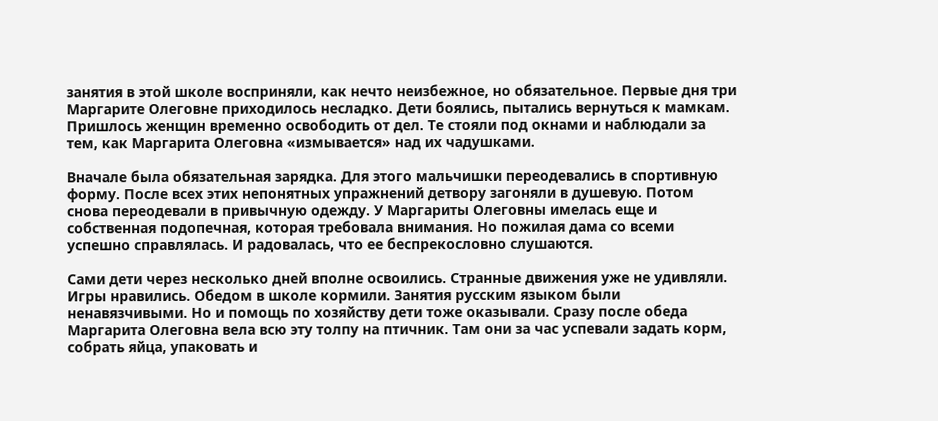занятия в этой школе восприняли, как нечто неизбежное, но обязательное. Первые дня три Маргарите Олеговне приходилось несладко. Дети боялись, пытались вернуться к мамкам. Пришлось женщин временно освободить от дел. Те стояли под окнами и наблюдали за тем, как Маргарита Олеговна «измывается» над их чадушками.

Вначале была обязательная зарядка. Для этого мальчишки переодевались в спортивную форму. После всех этих непонятных упражнений детвору загоняли в душевую. Потом снова переодевали в привычную одежду. У Маргариты Олеговны имелась еще и собственная подопечная, которая требовала внимания. Но пожилая дама со всеми успешно справлялась. И радовалась, что ее беспрекословно слушаются.

Сами дети через несколько дней вполне освоились. Странные движения уже не удивляли. Игры нравились. Обедом в школе кормили. Занятия русским языком были ненавязчивыми. Но и помощь по хозяйству дети тоже оказывали. Сразу после обеда Маргарита Олеговна вела всю эту толпу на птичник. Там они за час успевали задать корм, собрать яйца, упаковать и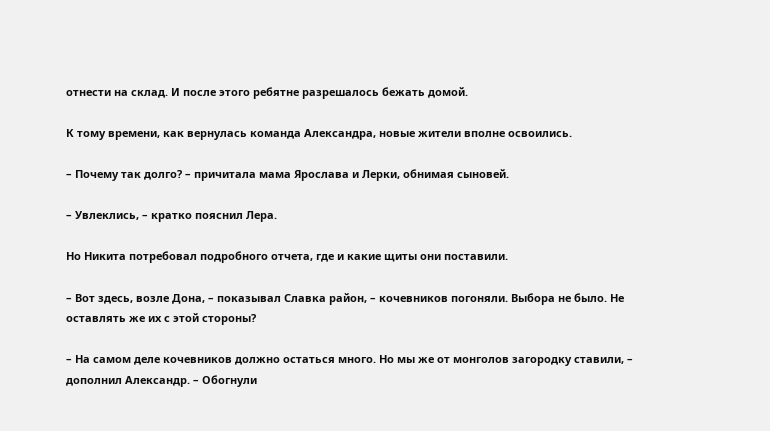отнести на склад. И после этого ребятне разрешалось бежать домой.

К тому времени, как вернулась команда Александра, новые жители вполне освоились.

– Почему так долго? – причитала мама Ярослава и Лерки, обнимая сыновей.

– Увлеклись, – кратко пояснил Лера.

Но Никита потребовал подробного отчета, где и какие щиты они поставили.

– Вот здесь, возле Дона, – показывал Славка район, – кочевников погоняли. Выбора не было. Не оставлять же их с этой стороны?

– На самом деле кочевников должно остаться много. Но мы же от монголов загородку ставили, – дополнил Александр. – Обогнули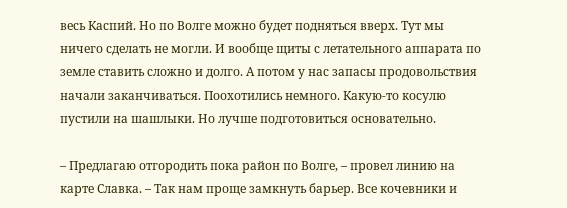весь Каспий. Но по Волге можно будет подняться вверх. Тут мы ничего сделать не могли. И вообще щиты с летательного аппарата по земле ставить сложно и долго. А потом у нас запасы продовольствия начали заканчиваться. Поохотились немного. Какую-то косулю пустили на шашлыки. Но лучше подготовиться основательно.

– Предлагаю отгородить пока район по Волге, – провел линию на карте Славка. – Так нам проще замкнуть барьер. Все кочевники и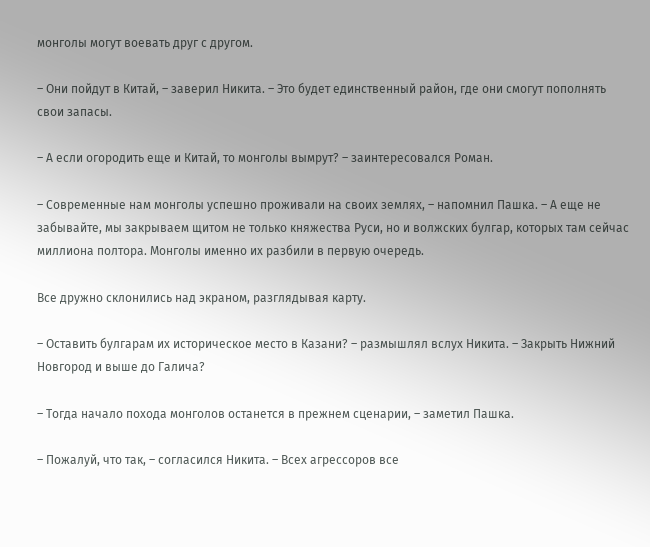монголы могут воевать друг с другом.

– Они пойдут в Китай, – заверил Никита. – Это будет единственный район, где они смогут пополнять свои запасы.

– А если огородить еще и Китай, то монголы вымрут? – заинтересовался Роман.

– Современные нам монголы успешно проживали на своих землях, – напомнил Пашка. – А еще не забывайте, мы закрываем щитом не только княжества Руси, но и волжских булгар, которых там сейчас миллиона полтора. Монголы именно их разбили в первую очередь.

Все дружно склонились над экраном, разглядывая карту.

– Оставить булгарам их историческое место в Казани? – размышлял вслух Никита. – Закрыть Нижний Новгород и выше до Галича?

– Тогда начало похода монголов останется в прежнем сценарии, – заметил Пашка.

– Пожалуй, что так, – согласился Никита. – Всех агрессоров все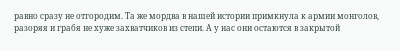равно сразу не отгородим. Та же мордва в нашей истории примкнула к армии монголов, разоряя и грабя не хуже захватчиков из степи. А у нас они остаются в закрытой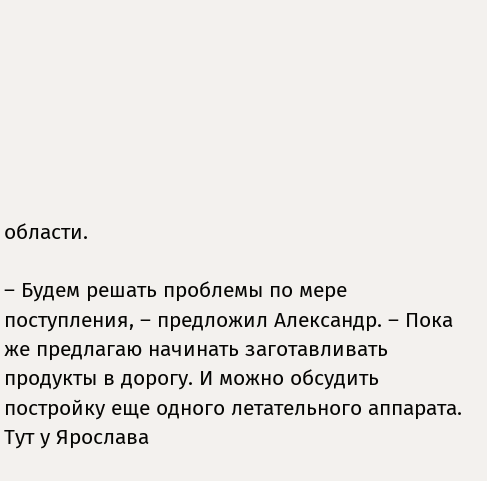области.

– Будем решать проблемы по мере поступления, – предложил Александр. – Пока же предлагаю начинать заготавливать продукты в дорогу. И можно обсудить постройку еще одного летательного аппарата. Тут у Ярослава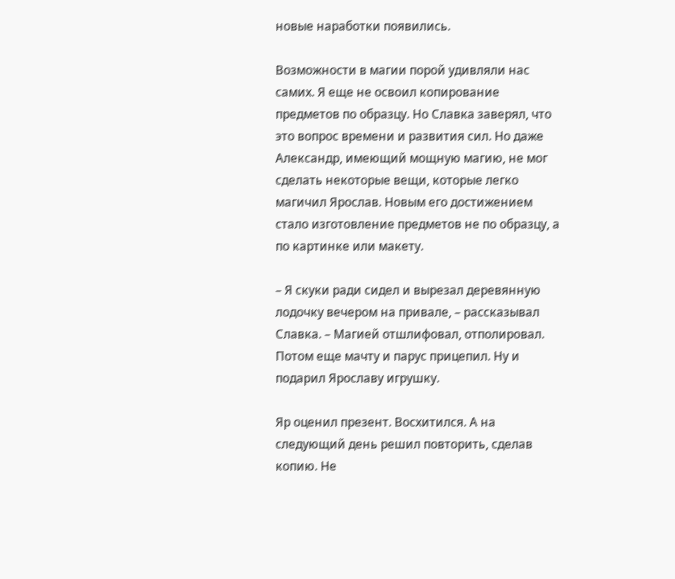новые наработки появились.

Возможности в магии порой удивляли нас самих. Я еще не освоил копирование предметов по образцу. Но Славка заверял, что это вопрос времени и развития сил. Но даже Александр, имеющий мощную магию, не мог сделать некоторые вещи, которые легко магичил Ярослав. Новым его достижением стало изготовление предметов не по образцу, а по картинке или макету.

– Я скуки ради сидел и вырезал деревянную лодочку вечером на привале, – рассказывал Славка. – Магией отшлифовал, отполировал. Потом еще мачту и парус прицепил. Ну и подарил Ярославу игрушку.

Яр оценил презент. Восхитился. А на следующий день решил повторить, сделав копию. Не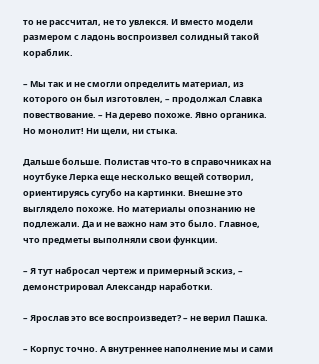то не рассчитал, не то увлекся. И вместо модели размером с ладонь воспроизвел солидный такой кораблик.

– Мы так и не смогли определить материал, из которого он был изготовлен, – продолжал Славка повествование. – На дерево похоже. Явно органика. Но монолит! Ни щели, ни стыка.

Дальше больше. Полистав что-то в справочниках на ноутбуке Лерка еще несколько вещей сотворил, ориентируясь сугубо на картинки. Внешне это выглядело похоже. Но материалы опознанию не подлежали. Да и не важно нам это было. Главное, что предметы выполняли свои функции.

– Я тут набросал чертеж и примерный эскиз, – демонстрировал Александр наработки.

– Ярослав это все воспроизведет? – не верил Пашка.

– Корпус точно. А внутреннее наполнение мы и сами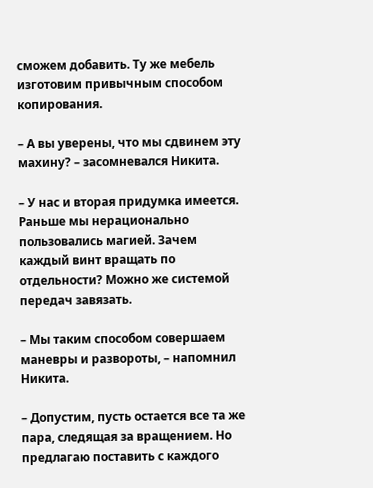сможем добавить. Ту же мебель изготовим привычным способом копирования.

– А вы уверены, что мы сдвинем эту махину? – засомневался Никита.

– У нас и вторая придумка имеется. Раньше мы нерационально пользовались магией. Зачем каждый винт вращать по отдельности? Можно же системой передач завязать.

– Мы таким способом совершаем маневры и развороты, – напомнил Никита.

– Допустим, пусть остается все та же пара, следящая за вращением. Но предлагаю поставить с каждого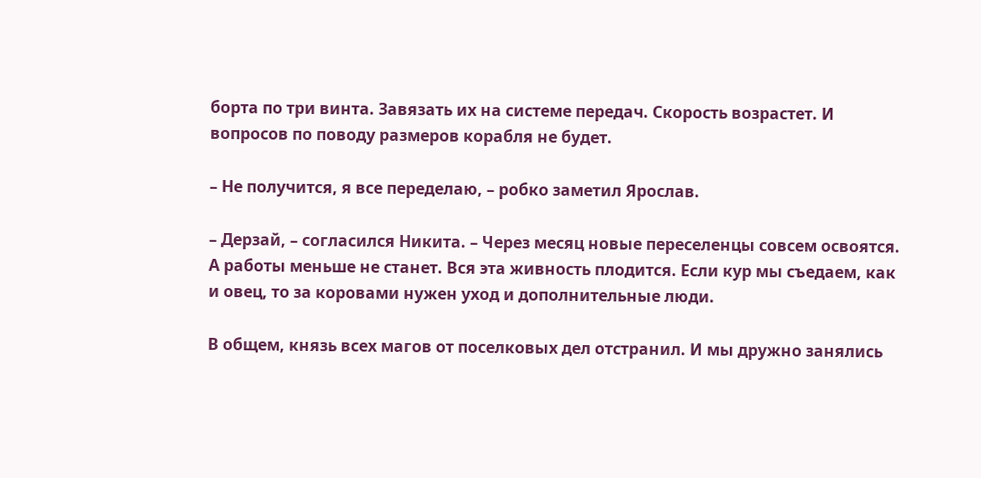борта по три винта. Завязать их на системе передач. Скорость возрастет. И вопросов по поводу размеров корабля не будет.

– Не получится, я все переделаю, – робко заметил Ярослав.

– Дерзай, – согласился Никита. – Через месяц новые переселенцы совсем освоятся. А работы меньше не станет. Вся эта живность плодится. Если кур мы съедаем, как и овец, то за коровами нужен уход и дополнительные люди.

В общем, князь всех магов от поселковых дел отстранил. И мы дружно занялись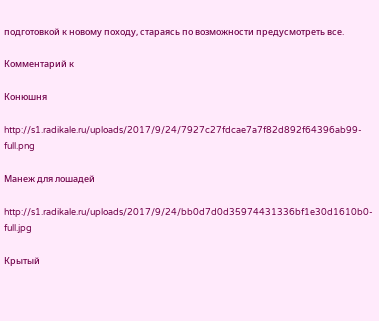подготовкой к новому походу, стараясь по возможности предусмотреть все.

Комментарий к

Конюшня

http://s1.radikale.ru/uploads/2017/9/24/7927c27fdcae7a7f82d892f64396ab99-full.png

Манеж для лошадей

http://s1.radikale.ru/uploads/2017/9/24/bb0d7d0d35974431336bf1e30d1610b0-full.jpg

Крытый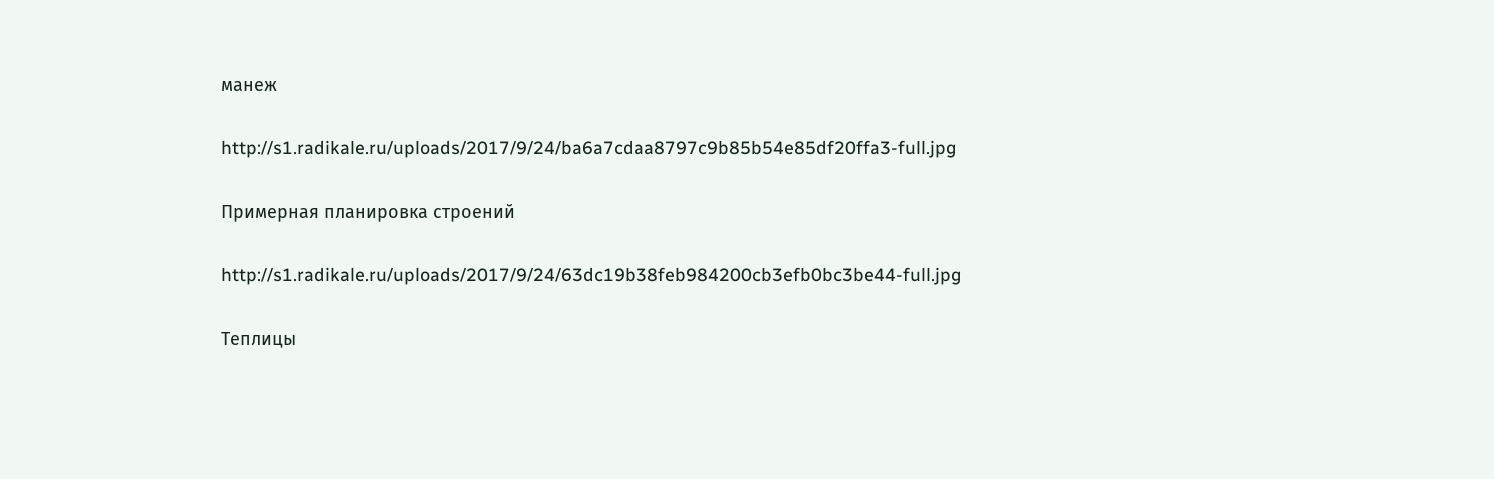манеж

http://s1.radikale.ru/uploads/2017/9/24/ba6a7cdaa8797c9b85b54e85df20ffa3-full.jpg

Примерная планировка строений

http://s1.radikale.ru/uploads/2017/9/24/63dc19b38feb984200cb3efb0bc3be44-full.jpg

Теплицы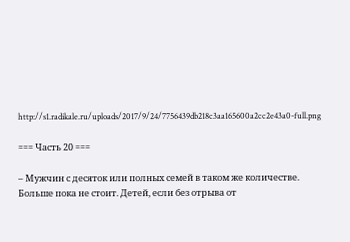http://s1.radikale.ru/uploads/2017/9/24/7756439db218c3aa165600a2cc2e43a0-full.png

=== Часть 20 ===

– Мужчин с десяток или полных семей в таком же количестве. Больше пока не стоит. Детей, если без отрыва от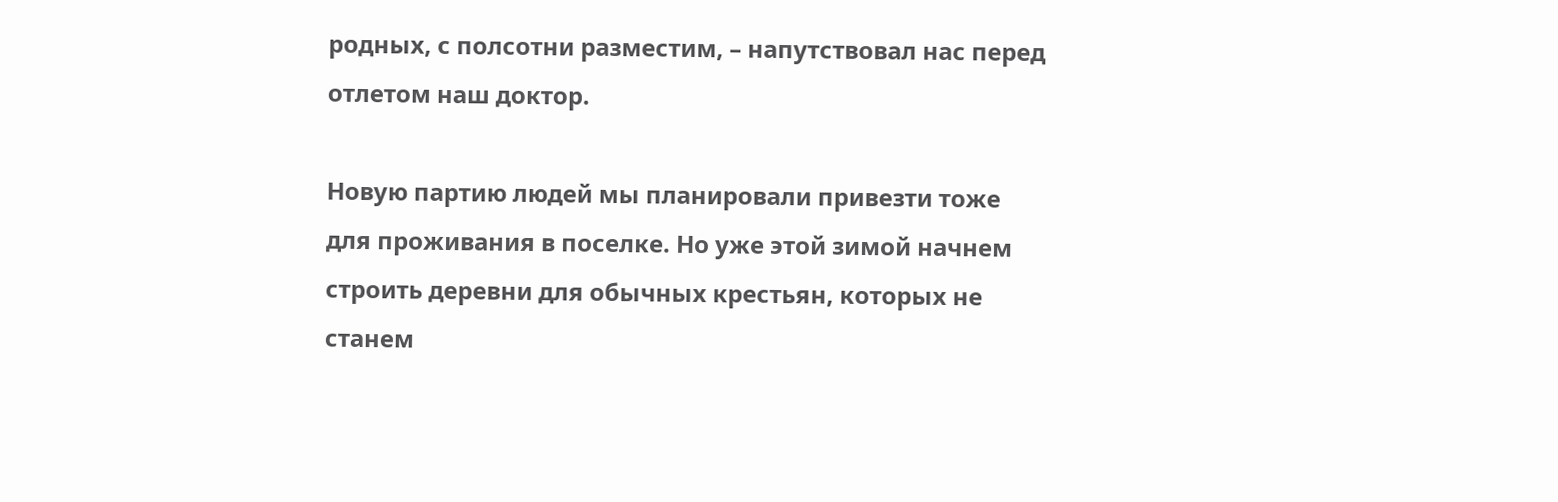родных, с полсотни разместим, – напутствовал нас перед отлетом наш доктор.

Новую партию людей мы планировали привезти тоже для проживания в поселке. Но уже этой зимой начнем строить деревни для обычных крестьян, которых не станем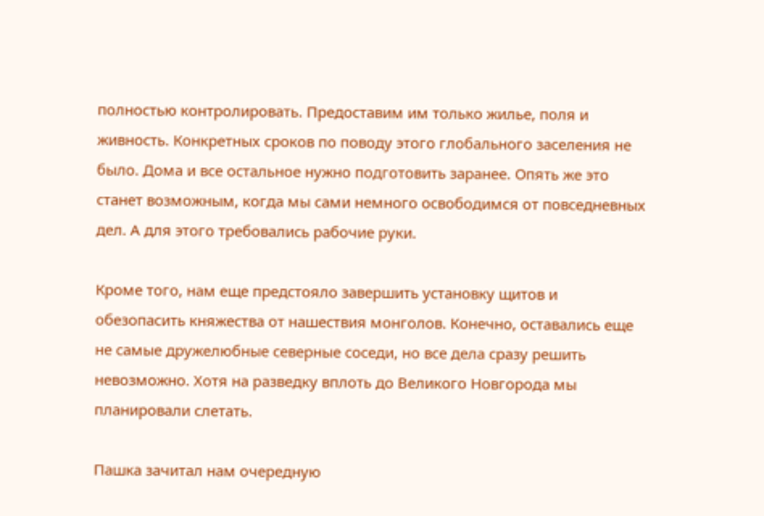полностью контролировать. Предоставим им только жилье, поля и живность. Конкретных сроков по поводу этого глобального заселения не было. Дома и все остальное нужно подготовить заранее. Опять же это станет возможным, когда мы сами немного освободимся от повседневных дел. А для этого требовались рабочие руки.

Кроме того, нам еще предстояло завершить установку щитов и обезопасить княжества от нашествия монголов. Конечно, оставались еще не самые дружелюбные северные соседи, но все дела сразу решить невозможно. Хотя на разведку вплоть до Великого Новгорода мы планировали слетать.

Пашка зачитал нам очередную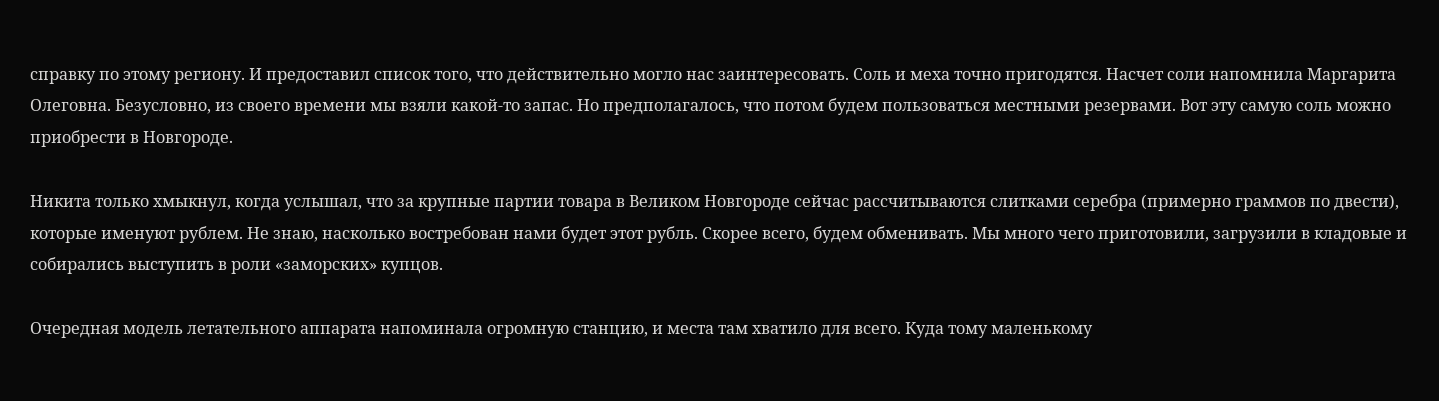справку по этому региону. И предоставил список того, что действительно могло нас заинтересовать. Соль и меха точно пригодятся. Насчет соли напомнила Маргарита Олеговна. Безусловно, из своего времени мы взяли какой-то запас. Но предполагалось, что потом будем пользоваться местными резервами. Вот эту самую соль можно приобрести в Новгороде.

Никита только хмыкнул, когда услышал, что за крупные партии товара в Великом Новгороде сейчас рассчитываются слитками серебра (примерно граммов по двести), которые именуют рублем. Не знаю, насколько востребован нами будет этот рубль. Скорее всего, будем обменивать. Мы много чего приготовили, загрузили в кладовые и собирались выступить в роли «заморских» купцов.

Очередная модель летательного аппарата напоминала огромную станцию, и места там хватило для всего. Куда тому маленькому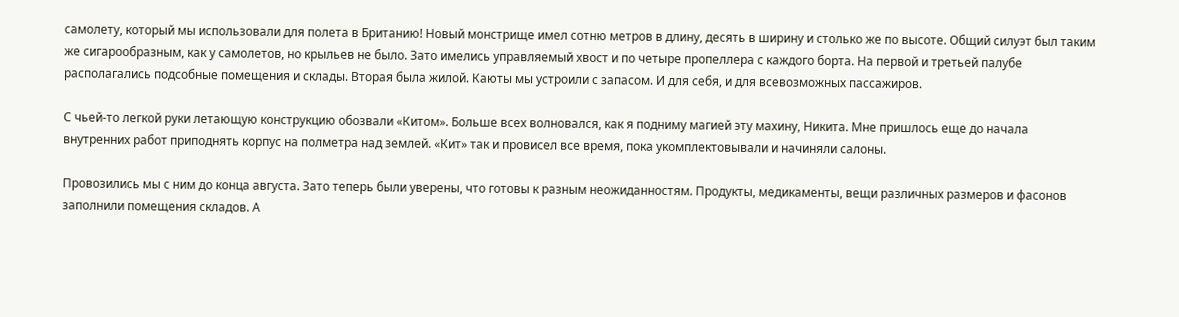самолету, который мы использовали для полета в Британию! Новый монстрище имел сотню метров в длину, десять в ширину и столько же по высоте. Общий силуэт был таким же сигарообразным, как у самолетов, но крыльев не было. Зато имелись управляемый хвост и по четыре пропеллера с каждого борта. На первой и третьей палубе располагались подсобные помещения и склады. Вторая была жилой. Каюты мы устроили с запасом. И для себя, и для всевозможных пассажиров.

С чьей-то легкой руки летающую конструкцию обозвали «Китом». Больше всех волновался, как я подниму магией эту махину, Никита. Мне пришлось еще до начала внутренних работ приподнять корпус на полметра над землей. «Кит» так и провисел все время, пока укомплектовывали и начиняли салоны.

Провозились мы с ним до конца августа. Зато теперь были уверены, что готовы к разным неожиданностям. Продукты, медикаменты, вещи различных размеров и фасонов заполнили помещения складов. А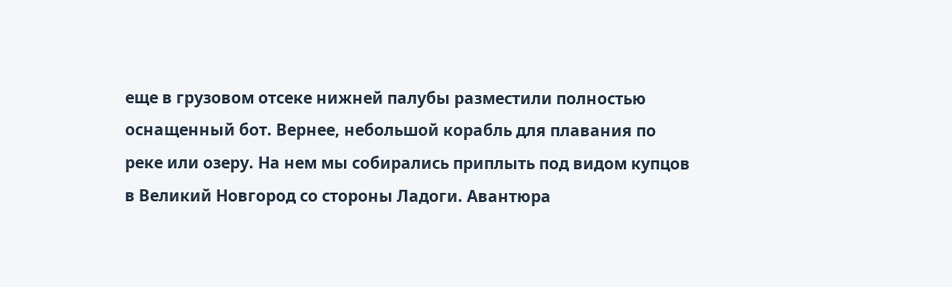еще в грузовом отсеке нижней палубы разместили полностью оснащенный бот. Вернее, небольшой корабль для плавания по реке или озеру. На нем мы собирались приплыть под видом купцов в Великий Новгород со стороны Ладоги. Авантюра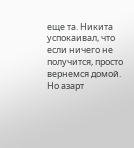еще та. Никита успокаивал, что если ничего не получится, просто вернемся домой. Но азарт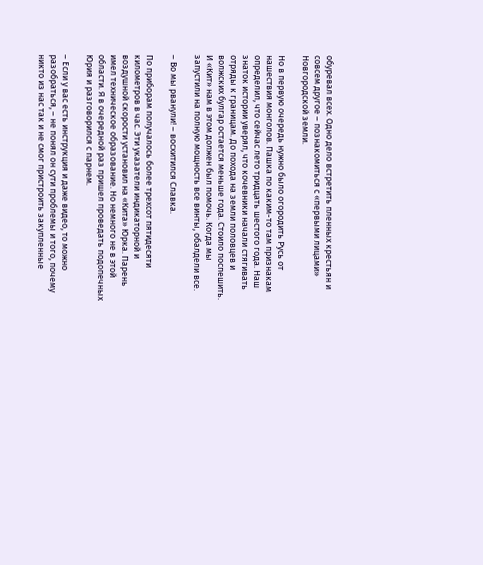обуревал всех. Одно дело встретить пленных крестьян и совсем другое – познакомиться с «первыми лицами» Новгородской земли.

Но в первую очередь нужно было огородить Русь от нашествия монголов. Пашка по каким-то там признакам определил, что сейчас лето тридцать шестого года. Наш знаток истории уверял, что кочевники начали стягивать отряды к границам. До похода на земли половцев и волжских булгар остается меньше года. Стоило поспешить. И «Кит» нам в этом должен был помочь. Когда мы запустили на полную мощность все винты, обалдели все.

– Во мы рванули! – восхитился Славка.

По приборам получалось более трехсот пятидесяти километров в час. Эти указатели индикаторной и воздушной скорости установил на «Кита» Юрка. Парень имел техническое образование. Но немного не в этой области. Я в очередной раз пришел проведать подопечных Юрия и разговорился с парнем.

– Если у вас есть инструкция и даже видео, то можно разобраться, – не понял он сути проблемы и того, почему никто из нас так и не смог пристроить закупленные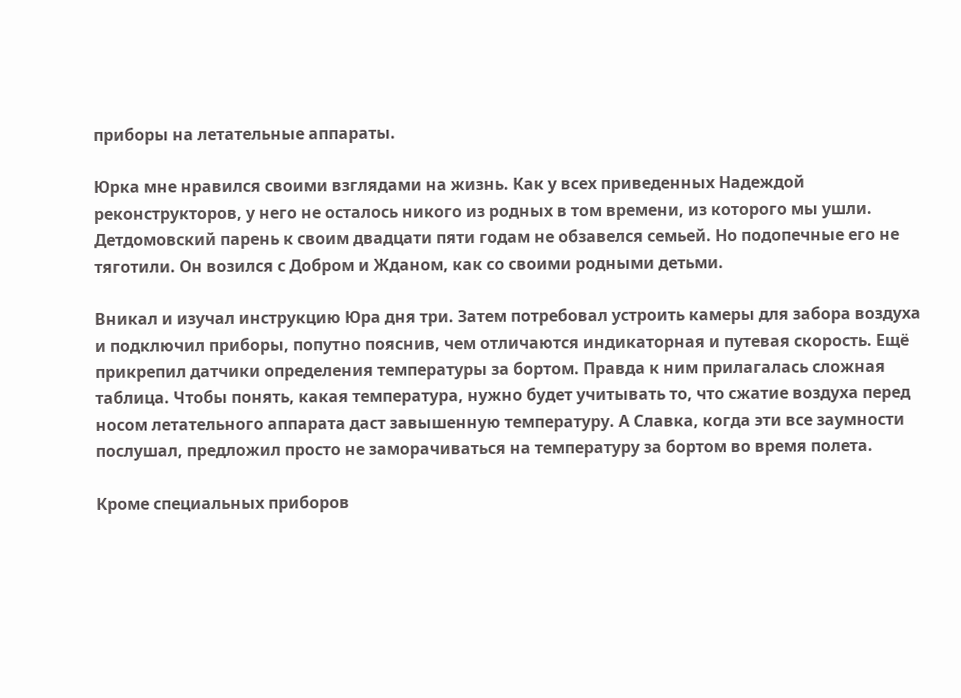приборы на летательные аппараты.

Юрка мне нравился своими взглядами на жизнь. Как у всех приведенных Надеждой реконструкторов, у него не осталось никого из родных в том времени, из которого мы ушли. Детдомовский парень к своим двадцати пяти годам не обзавелся семьей. Но подопечные его не тяготили. Он возился с Добром и Жданом, как со своими родными детьми.

Вникал и изучал инструкцию Юра дня три. Затем потребовал устроить камеры для забора воздуха и подключил приборы, попутно пояснив, чем отличаются индикаторная и путевая скорость. Ещё прикрепил датчики определения температуры за бортом. Правда к ним прилагалась сложная таблица. Чтобы понять, какая температура, нужно будет учитывать то, что сжатие воздуха перед носом летательного аппарата даст завышенную температуру. А Славка, когда эти все заумности послушал, предложил просто не заморачиваться на температуру за бортом во время полета.

Кроме специальных приборов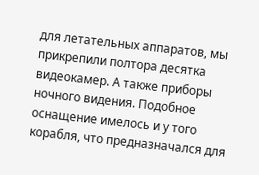для летательных аппаратов, мы прикрепили полтора десятка видеокамер. А также приборы ночного видения. Подобное оснащение имелось и у того корабля, что предназначался для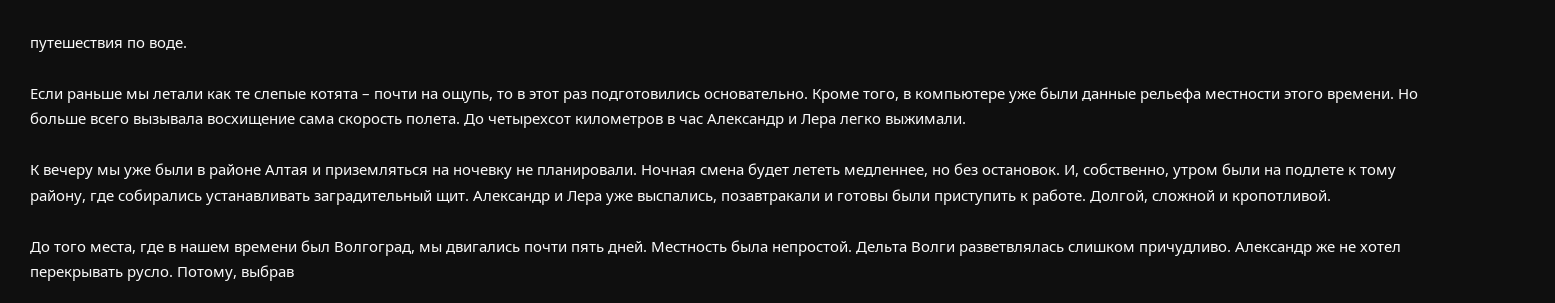путешествия по воде.

Если раньше мы летали как те слепые котята – почти на ощупь, то в этот раз подготовились основательно. Кроме того, в компьютере уже были данные рельефа местности этого времени. Но больше всего вызывала восхищение сама скорость полета. До четырехсот километров в час Александр и Лера легко выжимали.

К вечеру мы уже были в районе Алтая и приземляться на ночевку не планировали. Ночная смена будет лететь медленнее, но без остановок. И, собственно, утром были на подлете к тому району, где собирались устанавливать заградительный щит. Александр и Лера уже выспались, позавтракали и готовы были приступить к работе. Долгой, сложной и кропотливой.

До того места, где в нашем времени был Волгоград, мы двигались почти пять дней. Местность была непростой. Дельта Волги разветвлялась слишком причудливо. Александр же не хотел перекрывать русло. Потому, выбрав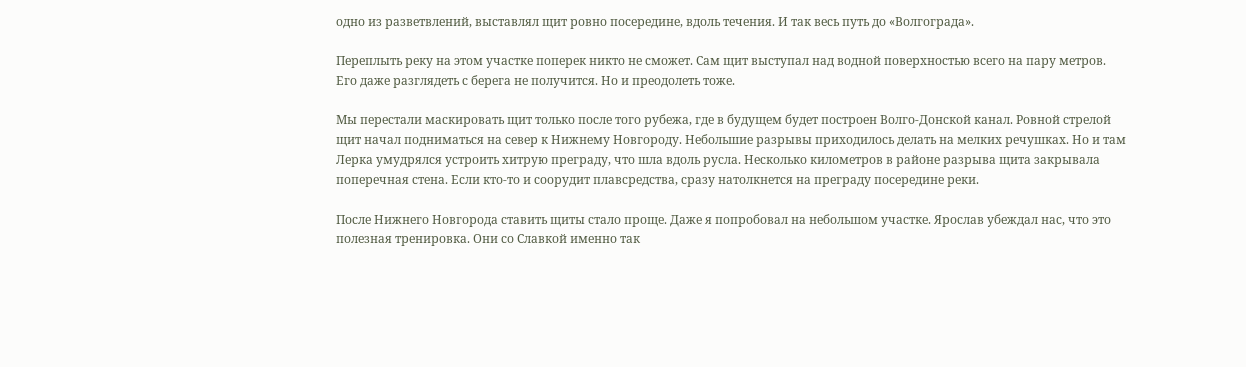одно из разветвлений, выставлял щит ровно посередине, вдоль течения. И так весь путь до «Волгограда».

Переплыть реку на этом участке поперек никто не сможет. Сам щит выступал над водной поверхностью всего на пару метров. Его даже разглядеть с берега не получится. Но и преодолеть тоже.

Мы перестали маскировать щит только после того рубежа, где в будущем будет построен Волго-Донской канал. Ровной стрелой щит начал подниматься на север к Нижнему Новгороду. Небольшие разрывы приходилось делать на мелких речушках. Но и там Лерка умудрялся устроить хитрую преграду, что шла вдоль русла. Несколько километров в районе разрыва щита закрывала поперечная стена. Если кто-то и соорудит плавсредства, сразу натолкнется на преграду посередине реки.

После Нижнего Новгорода ставить щиты стало проще. Даже я попробовал на небольшом участке. Ярослав убеждал нас, что это полезная тренировка. Они со Славкой именно так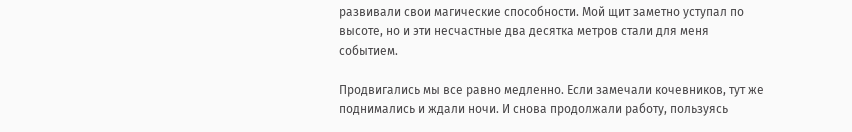развивали свои магические способности. Мой щит заметно уступал по высоте, но и эти несчастные два десятка метров стали для меня событием.

Продвигались мы все равно медленно. Если замечали кочевников, тут же поднимались и ждали ночи. И снова продолжали работу, пользуясь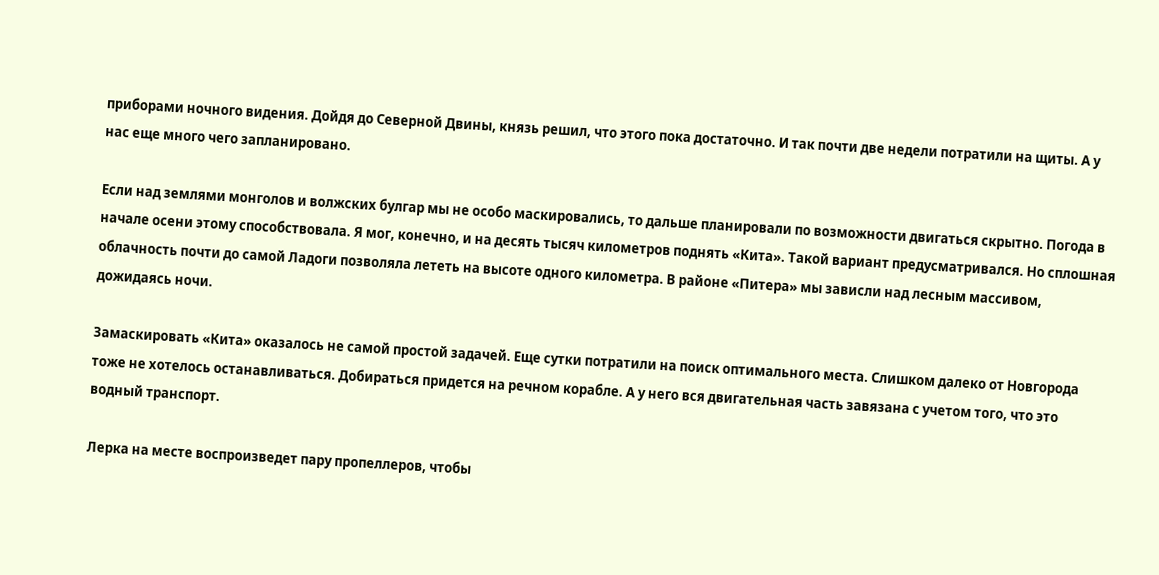приборами ночного видения. Дойдя до Северной Двины, князь решил, что этого пока достаточно. И так почти две недели потратили на щиты. А у нас еще много чего запланировано.

Если над землями монголов и волжских булгар мы не особо маскировались, то дальше планировали по возможности двигаться скрытно. Погода в начале осени этому способствовала. Я мог, конечно, и на десять тысяч километров поднять «Кита». Такой вариант предусматривался. Но сплошная облачность почти до самой Ладоги позволяла лететь на высоте одного километра. В районе «Питера» мы зависли над лесным массивом, дожидаясь ночи.

Замаскировать «Кита» оказалось не самой простой задачей. Еще сутки потратили на поиск оптимального места. Слишком далеко от Новгорода тоже не хотелось останавливаться. Добираться придется на речном корабле. А у него вся двигательная часть завязана с учетом того, что это водный транспорт.

Лерка на месте воспроизведет пару пропеллеров, чтобы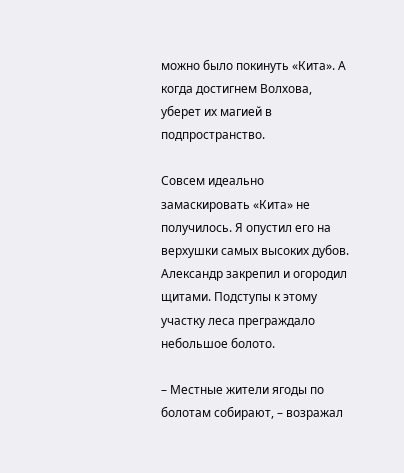можно было покинуть «Кита». А когда достигнем Волхова, уберет их магией в подпространство.

Совсем идеально замаскировать «Кита» не получилось. Я опустил его на верхушки самых высоких дубов. Александр закрепил и огородил щитами. Подступы к этому участку леса преграждало небольшое болото.

– Местные жители ягоды по болотам собирают, – возражал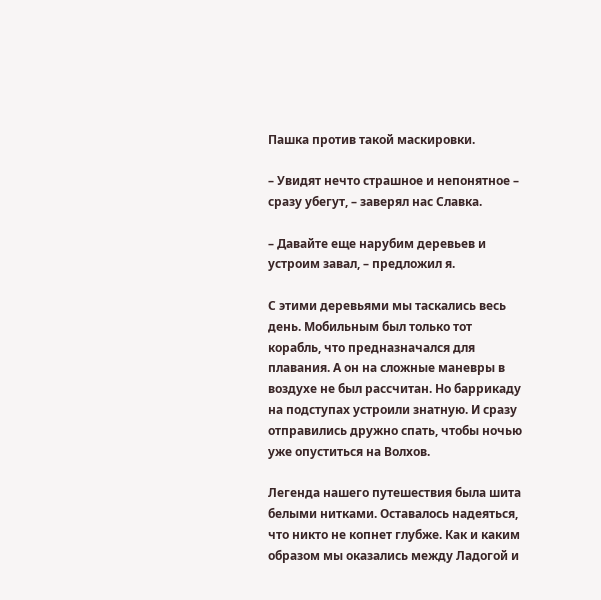Пашка против такой маскировки.

– Увидят нечто страшное и непонятное – сразу убегут, – заверял нас Славка.

– Давайте еще нарубим деревьев и устроим завал, – предложил я.

С этими деревьями мы таскались весь день. Мобильным был только тот корабль, что предназначался для плавания. А он на сложные маневры в воздухе не был рассчитан. Но баррикаду на подступах устроили знатную. И сразу отправились дружно спать, чтобы ночью уже опуститься на Волхов.

Легенда нашего путешествия была шита белыми нитками. Оставалось надеяться, что никто не копнет глубже. Как и каким образом мы оказались между Ладогой и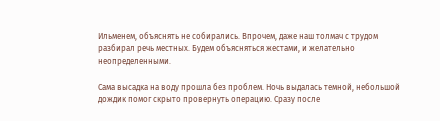Ильменем, объяснять не собирались. Впрочем, даже наш толмач с трудом разбирал речь местных. Будем объясняться жестами, и желательно неопределенными.

Сама высадка на воду прошла без проблем. Ночь выдалась темной, небольшой дождик помог скрыто провернуть операцию. Сразу после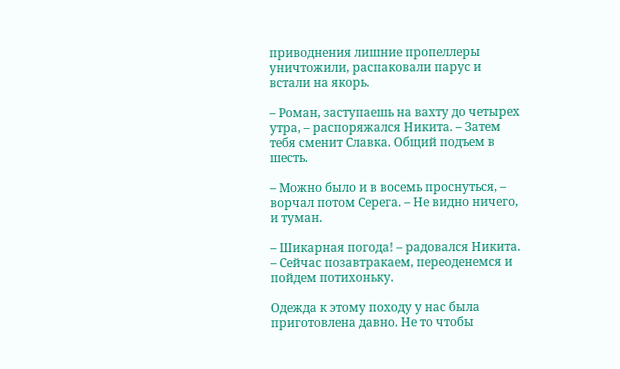приводнения лишние пропеллеры уничтожили, распаковали парус и встали на якорь.

– Роман, заступаешь на вахту до четырех утра, – распоряжался Никита. – Затем тебя сменит Славка. Общий подъем в шесть.

– Можно было и в восемь проснуться, – ворчал потом Серега. – Не видно ничего, и туман.

– Шикарная погода! – радовался Никита. – Сейчас позавтракаем, переоденемся и пойдем потихоньку.

Одежда к этому походу у нас была приготовлена давно. Не то чтобы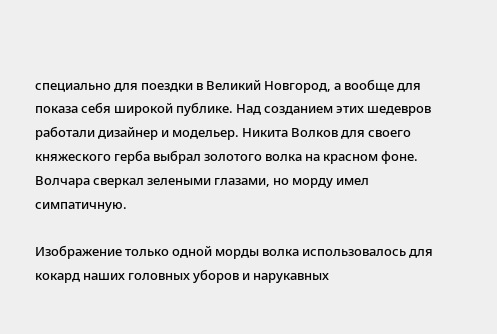специально для поездки в Великий Новгород, а вообще для показа себя широкой публике. Над созданием этих шедевров работали дизайнер и модельер. Никита Волков для своего княжеского герба выбрал золотого волка на красном фоне. Волчара сверкал зелеными глазами, но морду имел симпатичную.

Изображение только одной морды волка использовалось для кокард наших головных уборов и нарукавных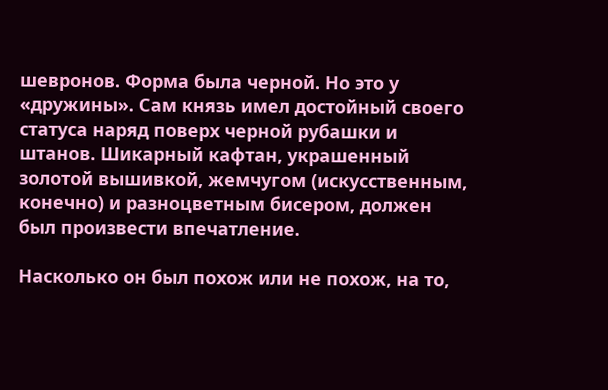шевронов. Форма была черной. Но это у «дружины». Сам князь имел достойный своего статуса наряд поверх черной рубашки и штанов. Шикарный кафтан, украшенный золотой вышивкой, жемчугом (искусственным, конечно) и разноцветным бисером, должен был произвести впечатление.

Насколько он был похож или не похож, на то,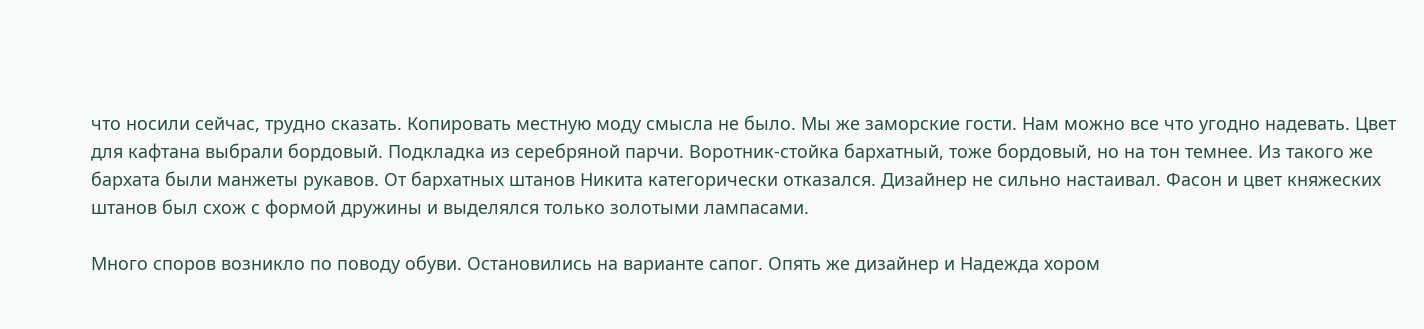что носили сейчас, трудно сказать. Копировать местную моду смысла не было. Мы же заморские гости. Нам можно все что угодно надевать. Цвет для кафтана выбрали бордовый. Подкладка из серебряной парчи. Воротник-стойка бархатный, тоже бордовый, но на тон темнее. Из такого же бархата были манжеты рукавов. От бархатных штанов Никита категорически отказался. Дизайнер не сильно настаивал. Фасон и цвет княжеских штанов был схож с формой дружины и выделялся только золотыми лампасами.

Много споров возникло по поводу обуви. Остановились на варианте сапог. Опять же дизайнер и Надежда хором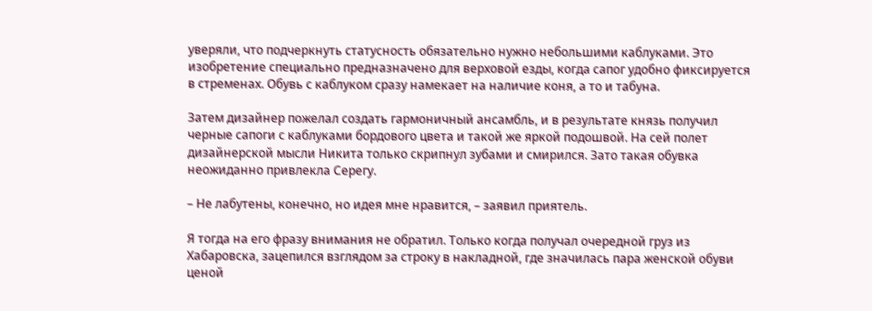уверяли, что подчеркнуть статусность обязательно нужно небольшими каблуками. Это изобретение специально предназначено для верховой езды, когда сапог удобно фиксируется в стременах. Обувь с каблуком сразу намекает на наличие коня, а то и табуна.

Затем дизайнер пожелал создать гармоничный ансамбль, и в результате князь получил черные сапоги с каблуками бордового цвета и такой же яркой подошвой. На сей полет дизайнерской мысли Никита только скрипнул зубами и смирился. Зато такая обувка неожиданно привлекла Серегу.

– Не лабутены, конечно, но идея мне нравится, – заявил приятель.

Я тогда на его фразу внимания не обратил. Только когда получал очередной груз из Хабаровска, зацепился взглядом за строку в накладной, где значилась пара женской обуви ценой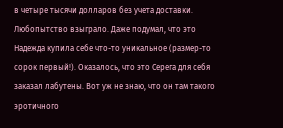в четыре тысячи долларов без учета доставки. Любопытство взыграло. Даже подумал, что это Надежда купила себе что-то уникальное (размер-то сорок первый!). Оказалось, что это Серега для себя заказал лабутены. Вот уж не знаю, что он там такого эротичного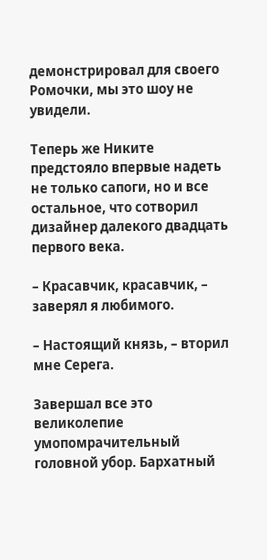демонстрировал для своего Ромочки, мы это шоу не увидели.

Теперь же Никите предстояло впервые надеть не только сапоги, но и все остальное, что сотворил дизайнер далекого двадцать первого века.

– Красавчик, красавчик, – заверял я любимого.

– Настоящий князь, – вторил мне Серега.

Завершал все это великолепие умопомрачительный головной убор. Бархатный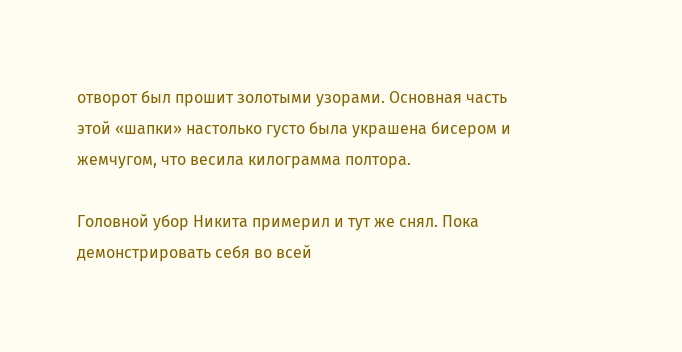отворот был прошит золотыми узорами. Основная часть этой «шапки» настолько густо была украшена бисером и жемчугом, что весила килограмма полтора.

Головной убор Никита примерил и тут же снял. Пока демонстрировать себя во всей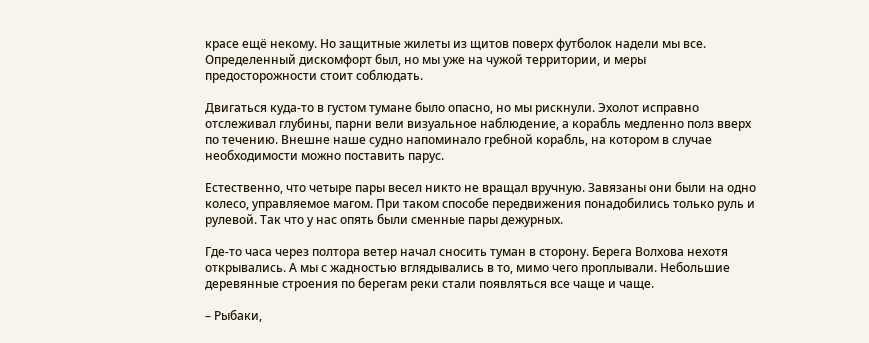красе ещё некому. Но защитные жилеты из щитов поверх футболок надели мы все. Определенный дискомфорт был, но мы уже на чужой территории, и меры предосторожности стоит соблюдать.

Двигаться куда-то в густом тумане было опасно, но мы рискнули. Эхолот исправно отслеживал глубины, парни вели визуальное наблюдение, а корабль медленно полз вверх по течению. Внешне наше судно напоминало гребной корабль, на котором в случае необходимости можно поставить парус.

Естественно, что четыре пары весел никто не вращал вручную. Завязаны они были на одно колесо, управляемое магом. При таком способе передвижения понадобились только руль и рулевой. Так что у нас опять были сменные пары дежурных.

Где-то часа через полтора ветер начал сносить туман в сторону. Берега Волхова нехотя открывались. А мы с жадностью вглядывались в то, мимо чего проплывали. Небольшие деревянные строения по берегам реки стали появляться все чаще и чаще.

– Рыбаки,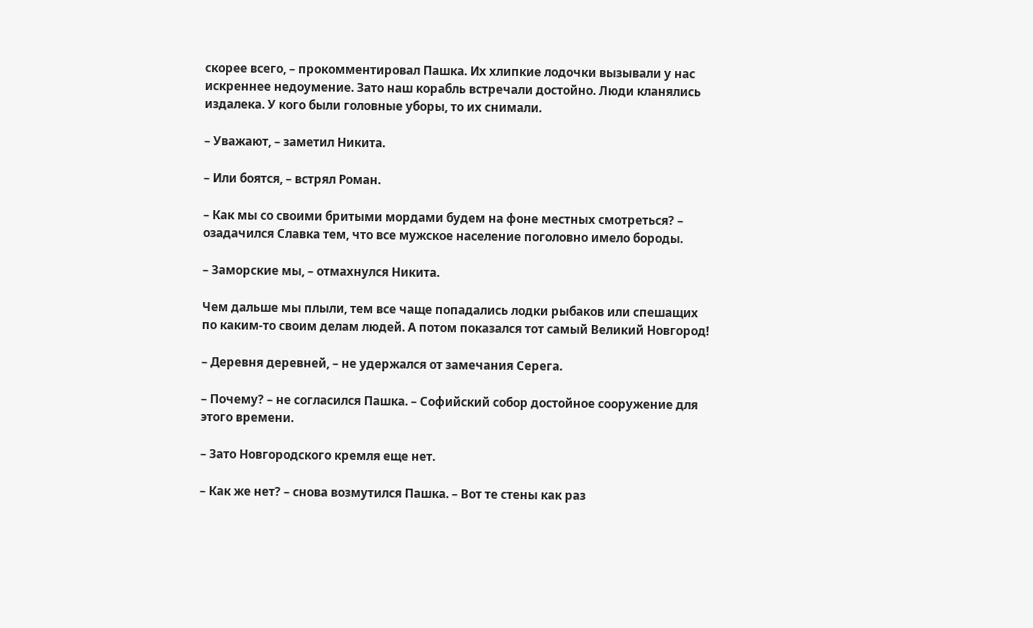скорее всего, – прокомментировал Пашка. Их хлипкие лодочки вызывали у нас искреннее недоумение. Зато наш корабль встречали достойно. Люди кланялись издалека. У кого были головные уборы, то их снимали.

– Уважают, – заметил Никита.

– Или боятся, – встрял Роман.

– Как мы со своими бритыми мордами будем на фоне местных смотреться? – озадачился Славка тем, что все мужское население поголовно имело бороды.

– Заморские мы, – отмахнулся Никита.

Чем дальше мы плыли, тем все чаще попадались лодки рыбаков или спешащих по каким-то своим делам людей. А потом показался тот самый Великий Новгород!

– Деревня деревней, – не удержался от замечания Серега.

– Почему? – не согласился Пашка. – Софийский собор достойное сооружение для этого времени.

– Зато Новгородского кремля еще нет.

– Как же нет? – снова возмутился Пашка. – Вот те стены как раз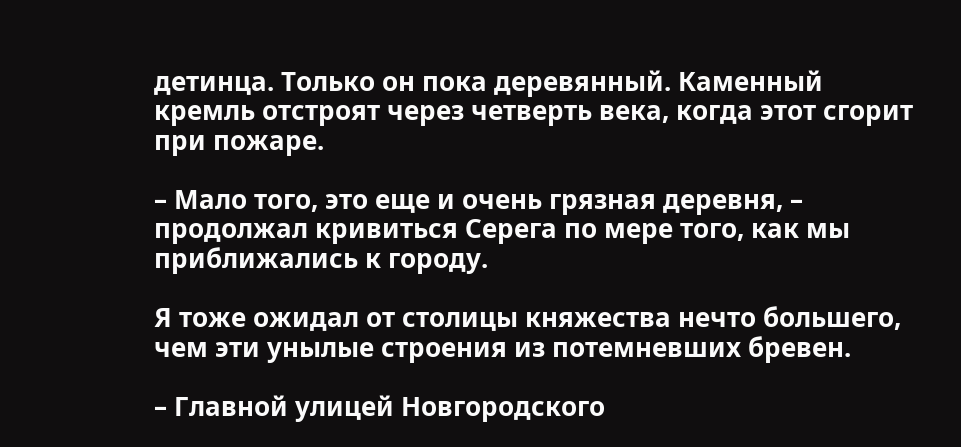детинца. Только он пока деревянный. Каменный кремль отстроят через четверть века, когда этот сгорит при пожаре.

– Мало того, это еще и очень грязная деревня, – продолжал кривиться Серега по мере того, как мы приближались к городу.

Я тоже ожидал от столицы княжества нечто большего, чем эти унылые строения из потемневших бревен.

– Главной улицей Новгородского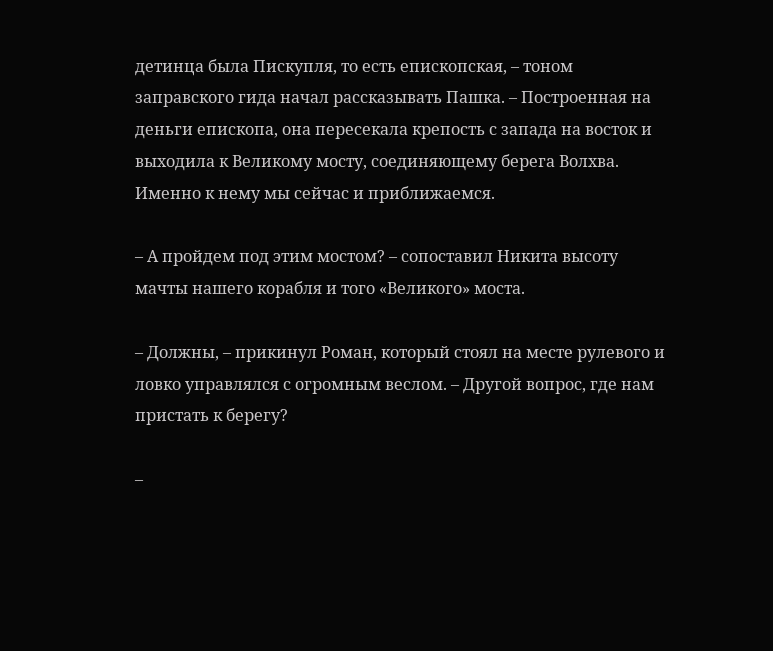детинца была Пискупля, то есть епископская, – тоном заправского гида начал рассказывать Пашка. – Построенная на деньги епископа, она пересекала крепость с запада на восток и выходила к Великому мосту, соединяющему берега Волхва. Именно к нему мы сейчас и приближаемся.

– А пройдем под этим мостом? – сопоставил Никита высоту мачты нашего корабля и того «Великого» моста.

– Должны, – прикинул Роман, который стоял на месте рулевого и ловко управлялся с огромным веслом. – Другой вопрос, где нам пристать к берегу?

–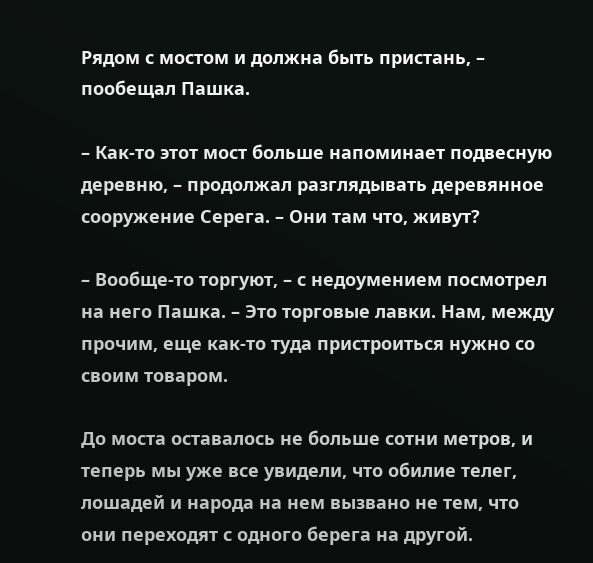Рядом с мостом и должна быть пристань, – пообещал Пашка.

– Как-то этот мост больше напоминает подвесную деревню, – продолжал разглядывать деревянное сооружение Серега. – Они там что, живут?

– Вообще-то торгуют, – с недоумением посмотрел на него Пашка. – Это торговые лавки. Нам, между прочим, еще как-то туда пристроиться нужно со своим товаром.

До моста оставалось не больше сотни метров, и теперь мы уже все увидели, что обилие телег, лошадей и народа на нем вызвано не тем, что они переходят с одного берега на другой.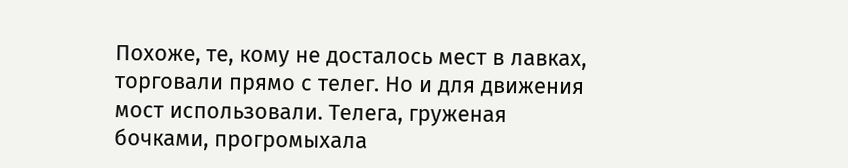Похоже, те, кому не досталось мест в лавках, торговали прямо с телег. Но и для движения мост использовали. Телега, груженая бочками, прогромыхала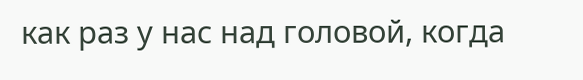как раз у нас над головой, когда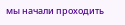мы начали проходить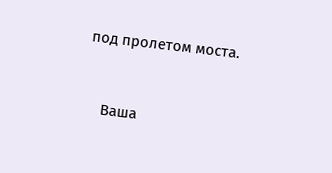под пролетом моста.


    Ваша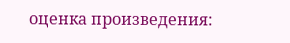оценка произведения: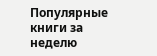Популярные книги за неделю